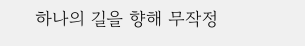하나의 길을 향해 무작정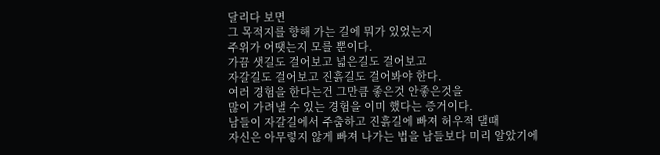달리다 보면
그 목적지를 향해 가는 길에 뭐가 있었는지
주위가 어땟는지 모를 뿐이다.
가끔 샛길도 걸어보고 넓은길도 걸어보고
자갈길도 걸어보고 진흙길도 걸어봐야 한다.
여러 경험을 한다는건 그만큼 좋은것 안좋은것을
많이 가려낼 수 있는 경험을 이미 했다는 증거이다.
남들이 자갈길에서 주춤하고 진흙길에 빠져 허우적 댈때
자신은 아무렇지 않게 빠져 나가는 법을 남들보다 미리 알았기에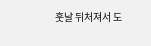훗날 뒤처져서 도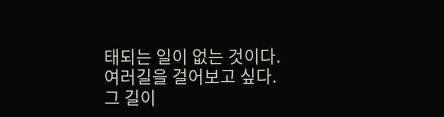태되는 일이 없는 것이다.
여러길을 걸어보고 싶다.
그 길이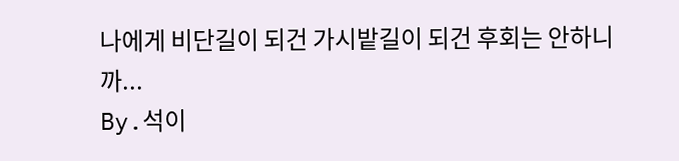나에게 비단길이 되건 가시밭길이 되건 후회는 안하니까...
By.석이